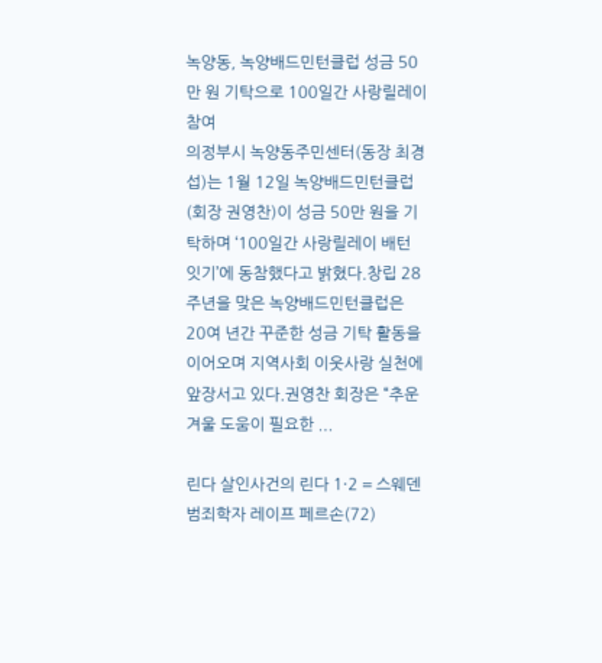녹양동, 녹양배드민턴클럽 성금 50만 원 기탁으로 100일간 사랑릴레이 참여
의정부시 녹양동주민센터(동장 최경섭)는 1월 12일 녹양배드민턴클럽(회장 권영찬)이 성금 50만 원을 기탁하며 ‘100일간 사랑릴레이 배턴 잇기’에 동참했다고 밝혔다.창립 28주년을 맞은 녹양배드민턴클럽은 20여 년간 꾸준한 성금 기탁 활동을 이어오며 지역사회 이웃사랑 실천에 앞장서고 있다.권영찬 회장은 “추운 겨울 도움이 필요한 ...

린다 살인사건의 린다 1·2 = 스웨덴 범죄학자 레이프 페르손(72)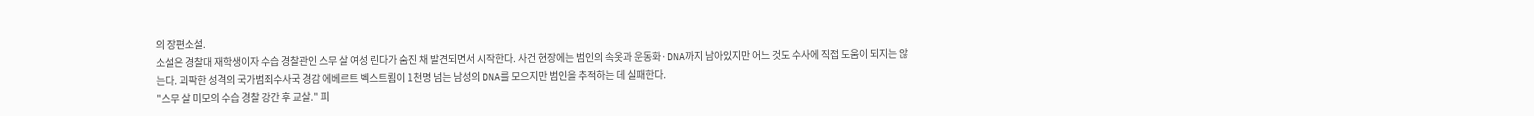의 장편소설.
소설은 경찰대 재학생이자 수습 경찰관인 스무 살 여성 린다가 숨진 채 발견되면서 시작한다. 사건 현장에는 범인의 속옷과 운동화·DNA까지 남아있지만 어느 것도 수사에 직접 도움이 되지는 않는다. 괴팍한 성격의 국가범죄수사국 경감 에베르트 벡스트룀이 1천명 넘는 남성의 DNA를 모으지만 범인을 추적하는 데 실패한다.
"스무 살 미모의 수습 경찰 강간 후 교살." 피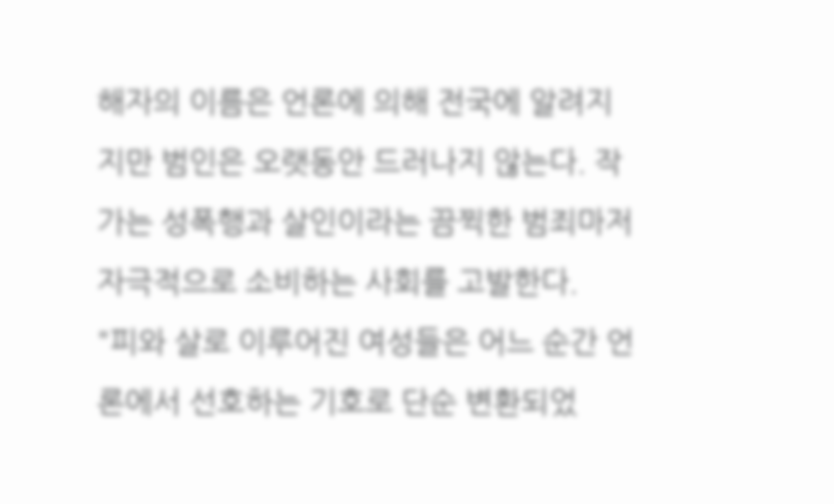해자의 이름은 언론에 의해 전국에 알려지지만 범인은 오랫동안 드러나지 않는다. 작가는 성폭행과 살인이라는 끔찍한 범죄마저 자극적으로 소비하는 사회를 고발한다.
"피와 살로 이루어진 여성들은 어느 순간 언론에서 선호하는 기호로 단순 변환되었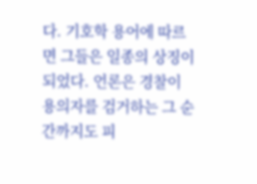다. 기호학 용어에 따르면 그들은 일종의 상징이 되었다. 언론은 경찰이 용의자를 검거하는 그 순간까지도 피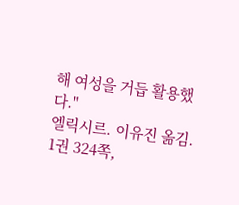해 여성을 거듭 활용했다."
엘릭시르. 이유진 옮김. 1권 324쪽,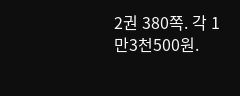2권 380쪽. 각 1만3천500원.